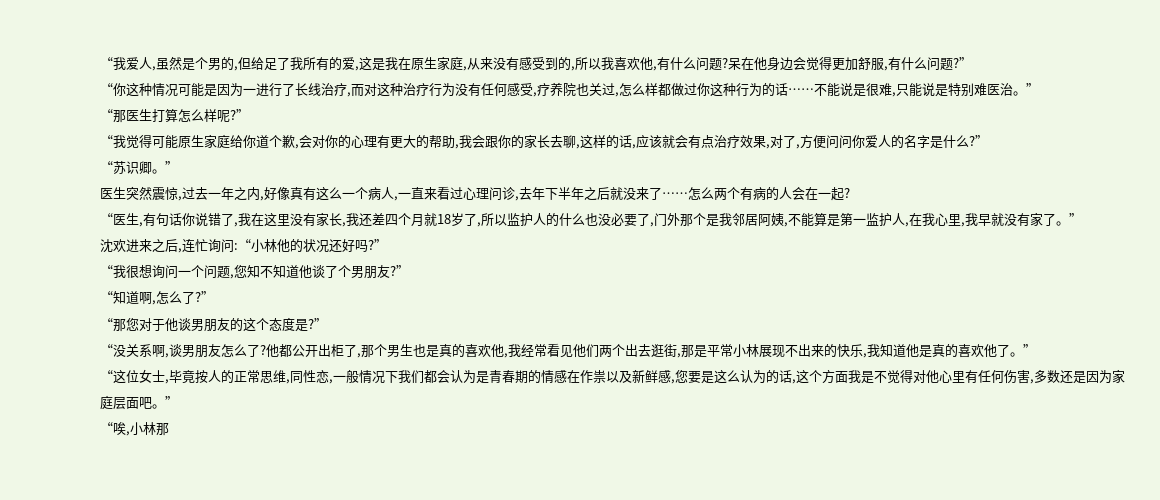“我爱人,虽然是个男的,但给足了我所有的爱,这是我在原生家庭,从来没有感受到的,所以我喜欢他,有什么问题?呆在他身边会觉得更加舒服,有什么问题?”
“你这种情况可能是因为一进行了长线治疗,而对这种治疗行为没有任何感受,疗养院也关过,怎么样都做过你这种行为的话……不能说是很难,只能说是特别难医治。”
“那医生打算怎么样呢?”
“我觉得可能原生家庭给你道个歉,会对你的心理有更大的帮助,我会跟你的家长去聊,这样的话,应该就会有点治疗效果,对了,方便问问你爱人的名字是什么?”
“苏识卿。”
医生突然震惊,过去一年之内,好像真有这么一个病人,一直来看过心理问诊,去年下半年之后就没来了……怎么两个有病的人会在一起?
“医生,有句话你说错了,我在这里没有家长,我还差四个月就18岁了,所以监护人的什么也没必要了,门外那个是我邻居阿姨,不能算是第一监护人,在我心里,我早就没有家了。”
沈欢进来之后,连忙询问:“小林他的状况还好吗?”
“我很想询问一个问题,您知不知道他谈了个男朋友?”
“知道啊,怎么了?”
“那您对于他谈男朋友的这个态度是?”
“没关系啊,谈男朋友怎么了?他都公开出柜了,那个男生也是真的喜欢他,我经常看见他们两个出去逛街,那是平常小林展现不出来的快乐,我知道他是真的喜欢他了。”
“这位女士,毕竟按人的正常思维,同性恋,一般情况下我们都会认为是青春期的情感在作祟以及新鲜感,您要是这么认为的话,这个方面我是不觉得对他心里有任何伤害,多数还是因为家庭层面吧。”
“唉,小林那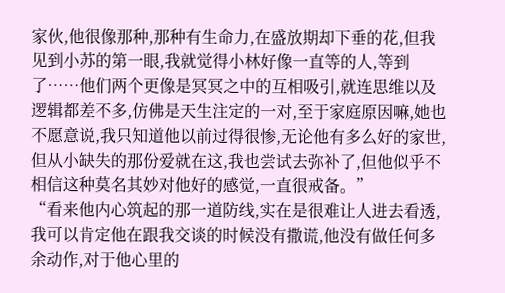家伙,他很像那种,那种有生命力,在盛放期却下垂的花,但我见到小苏的第一眼,我就觉得小林好像一直等的人,等到了……他们两个更像是冥冥之中的互相吸引,就连思维以及逻辑都差不多,仿佛是天生注定的一对,至于家庭原因嘛,她也不愿意说,我只知道他以前过得很惨,无论他有多么好的家世,但从小缺失的那份爱就在这,我也尝试去弥补了,但他似乎不相信这种莫名其妙对他好的感觉,一直很戒备。”
“看来他内心筑起的那一道防线,实在是很难让人进去看透,我可以肯定他在跟我交谈的时候没有撒谎,他没有做任何多余动作,对于他心里的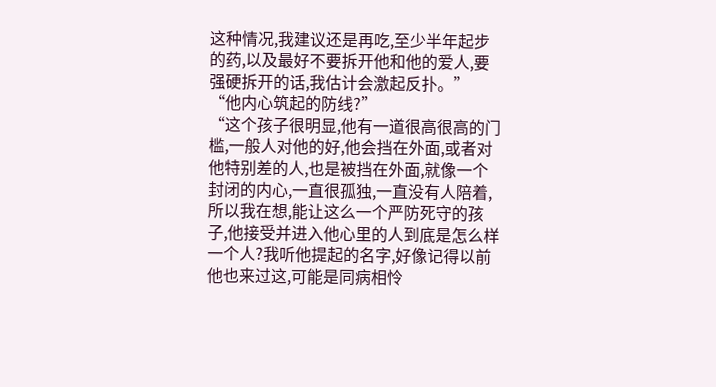这种情况,我建议还是再吃,至少半年起步的药,以及最好不要拆开他和他的爱人,要强硬拆开的话,我估计会激起反扑。”
“他内心筑起的防线?”
“这个孩子很明显,他有一道很高很高的门槛,一般人对他的好,他会挡在外面,或者对他特别差的人,也是被挡在外面,就像一个封闭的内心,一直很孤独,一直没有人陪着,所以我在想,能让这么一个严防死守的孩子,他接受并进入他心里的人到底是怎么样一个人?我听他提起的名字,好像记得以前他也来过这,可能是同病相怜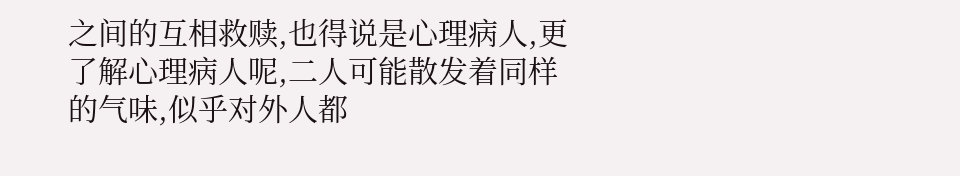之间的互相救赎,也得说是心理病人,更了解心理病人呢,二人可能散发着同样的气味,似乎对外人都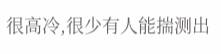很高冷,很少有人能揣测出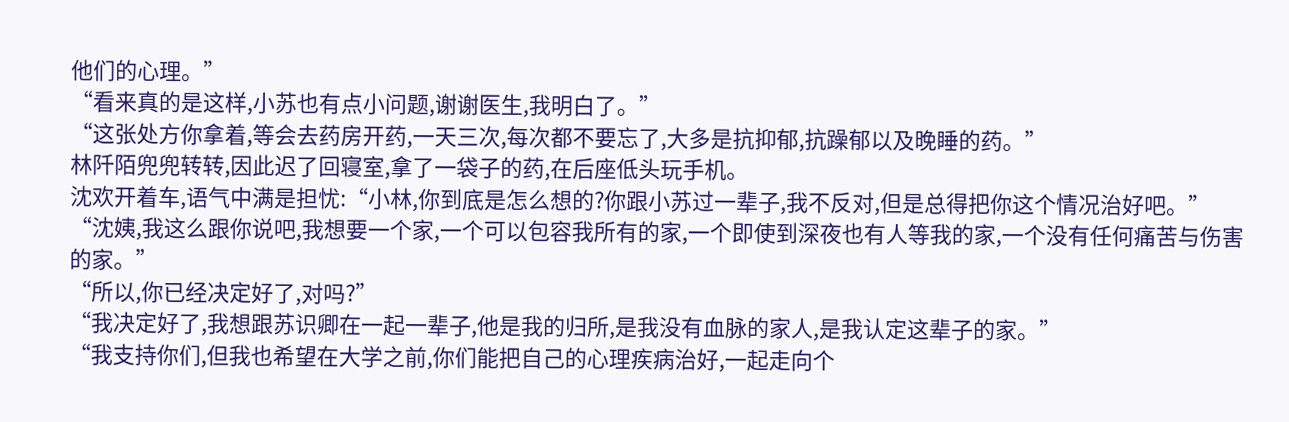他们的心理。”
“看来真的是这样,小苏也有点小问题,谢谢医生,我明白了。”
“这张处方你拿着,等会去药房开药,一天三次,每次都不要忘了,大多是抗抑郁,抗躁郁以及晚睡的药。”
林阡陌兜兜转转,因此迟了回寝室,拿了一袋子的药,在后座低头玩手机。
沈欢开着车,语气中满是担忧:“小林,你到底是怎么想的?你跟小苏过一辈子,我不反对,但是总得把你这个情况治好吧。”
“沈姨,我这么跟你说吧,我想要一个家,一个可以包容我所有的家,一个即使到深夜也有人等我的家,一个没有任何痛苦与伤害的家。”
“所以,你已经决定好了,对吗?”
“我决定好了,我想跟苏识卿在一起一辈子,他是我的归所,是我没有血脉的家人,是我认定这辈子的家。”
“我支持你们,但我也希望在大学之前,你们能把自己的心理疾病治好,一起走向个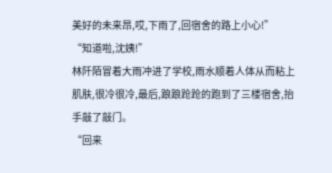美好的未来昂,哎,下雨了,回宿舍的路上小心!”
“知道啦,沈姨!”
林阡陌冒着大雨冲进了学校,雨水顺着人体从而粘上肌肤,很冷很冷,最后,踉踉跄跄的跑到了三楼宿舍,抬手敲了敲门。
“回来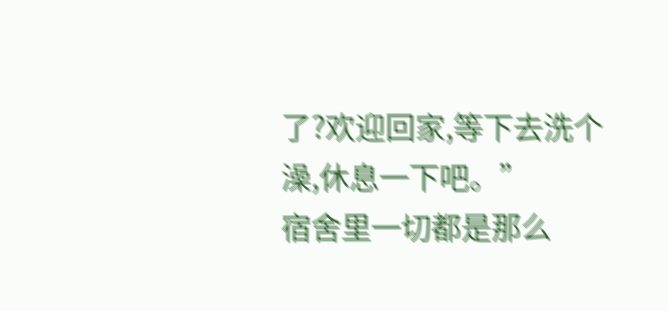了?欢迎回家,等下去洗个澡,休息一下吧。”
宿舍里一切都是那么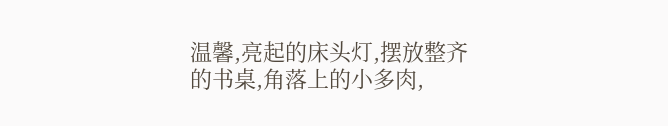温馨,亮起的床头灯,摆放整齐的书桌,角落上的小多肉,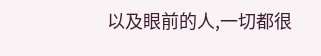以及眼前的人,一切都很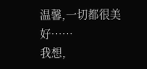温馨,一切都很美好……
我想,